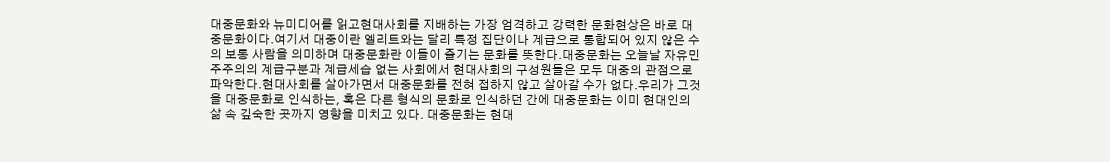대중문화와 뉴미디어를 읽고현대사회를 지배하는 가장 엄격하고 강력한 문화현상은 바로 대중문화이다.여기서 대중이란 엘리트와는 달리 특정 집단이나 계급으로 통합되어 있지 않은 수의 보통 사람을 의미하며 대중문화란 이들이 즐기는 문화를 뜻한다.대중문화는 오늘날 자유민주주의의 계급구분과 계급세습 없는 사회에서 현대사회의 구성원들은 모두 대중의 관점으로 파악한다.현대사회를 살아가면서 대중문화를 전혀 접하지 않고 살아갈 수가 없다.우리가 그것을 대중문화로 인식하는, 혹은 다른 형식의 문화로 인식하던 간에 대중문화는 이미 현대인의 삶 속 깊숙한 곳까지 영향을 미치고 있다. 대중문화는 현대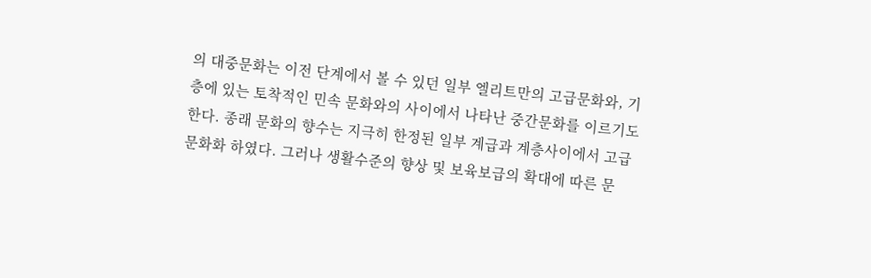의 대중문화는 이전 단계에서 볼 수 있던 일부 엘리트만의 고급문화와, 기층에 있는 토착적인 민속 문화와의 사이에서 나타난 중간문화를 이르기도 한다. 종래 문화의 향수는 지극히 한정된 일부 계급과 계층사이에서 고급 문화화 하였다. 그러나 생활수준의 향상 및 보육보급의 확대에 따른 문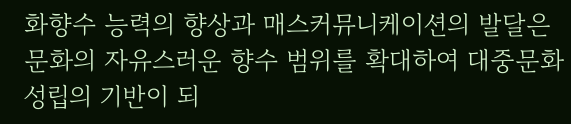화향수 능력의 향상과 매스커뮤니케이션의 발달은 문화의 자유스러운 향수 범위를 확대하여 대중문화 성립의 기반이 되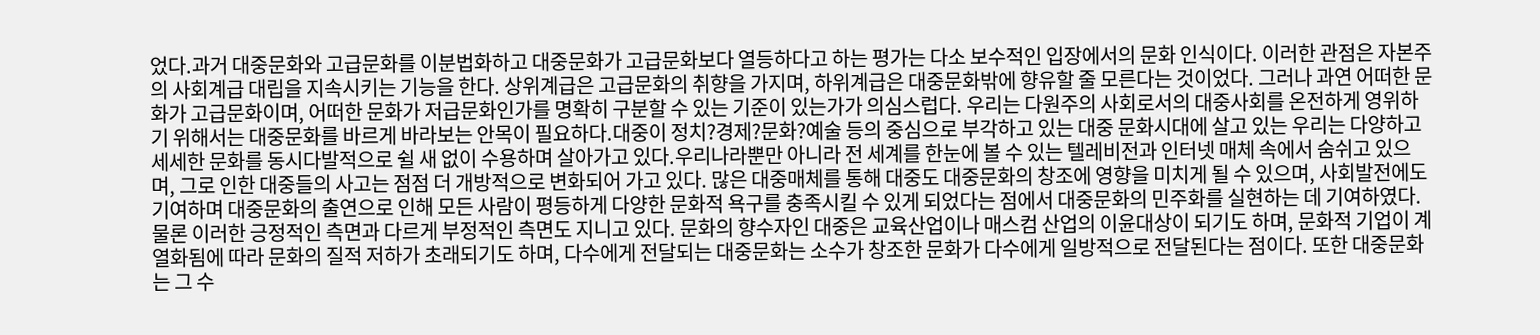었다.과거 대중문화와 고급문화를 이분법화하고 대중문화가 고급문화보다 열등하다고 하는 평가는 다소 보수적인 입장에서의 문화 인식이다. 이러한 관점은 자본주의 사회계급 대립을 지속시키는 기능을 한다. 상위계급은 고급문화의 취향을 가지며, 하위계급은 대중문화밖에 향유할 줄 모른다는 것이었다. 그러나 과연 어떠한 문화가 고급문화이며, 어떠한 문화가 저급문화인가를 명확히 구분할 수 있는 기준이 있는가가 의심스럽다. 우리는 다원주의 사회로서의 대중사회를 온전하게 영위하기 위해서는 대중문화를 바르게 바라보는 안목이 필요하다.대중이 정치?경제?문화?예술 등의 중심으로 부각하고 있는 대중 문화시대에 살고 있는 우리는 다양하고 세세한 문화를 동시다발적으로 쉴 새 없이 수용하며 살아가고 있다.우리나라뿐만 아니라 전 세계를 한눈에 볼 수 있는 텔레비전과 인터넷 매체 속에서 숨쉬고 있으며, 그로 인한 대중들의 사고는 점점 더 개방적으로 변화되어 가고 있다. 많은 대중매체를 통해 대중도 대중문화의 창조에 영향을 미치게 될 수 있으며, 사회발전에도 기여하며 대중문화의 출연으로 인해 모든 사람이 평등하게 다양한 문화적 욕구를 충족시킬 수 있게 되었다는 점에서 대중문화의 민주화를 실현하는 데 기여하였다. 물론 이러한 긍정적인 측면과 다르게 부정적인 측면도 지니고 있다. 문화의 향수자인 대중은 교육산업이나 매스컴 산업의 이윤대상이 되기도 하며, 문화적 기업이 계열화됨에 따라 문화의 질적 저하가 초래되기도 하며, 다수에게 전달되는 대중문화는 소수가 창조한 문화가 다수에게 일방적으로 전달된다는 점이다. 또한 대중문화는 그 수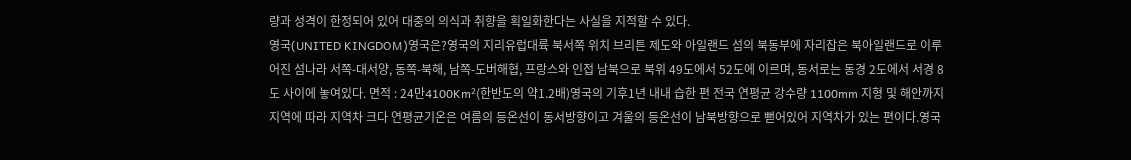량과 성격이 한정되어 있어 대중의 의식과 취향을 획일화한다는 사실을 지적할 수 있다.
영국(UNITED KINGDOM)영국은?영국의 지리유럽대륙 북서쪽 위치 브리튼 제도와 아일랜드 섬의 북동부에 자리잡은 북아일랜드로 이루어진 섬나라 서쪽-대서양, 동쪽-북해, 남쪽-도버해협, 프랑스와 인접 남북으로 북위 49도에서 52도에 이르며, 동서로는 동경 2도에서 서경 8도 사이에 놓여있다. 면적 : 24만4100Km²(한반도의 약1.2배)영국의 기후1년 내내 습한 편 전국 연평균 강수량 1100mm 지형 및 해안까지 지역에 따라 지역차 크다 연평균기온은 여름의 등온선이 동서방향이고 겨울의 등온선이 남북방향으로 뻗어있어 지역차가 있는 편이다.영국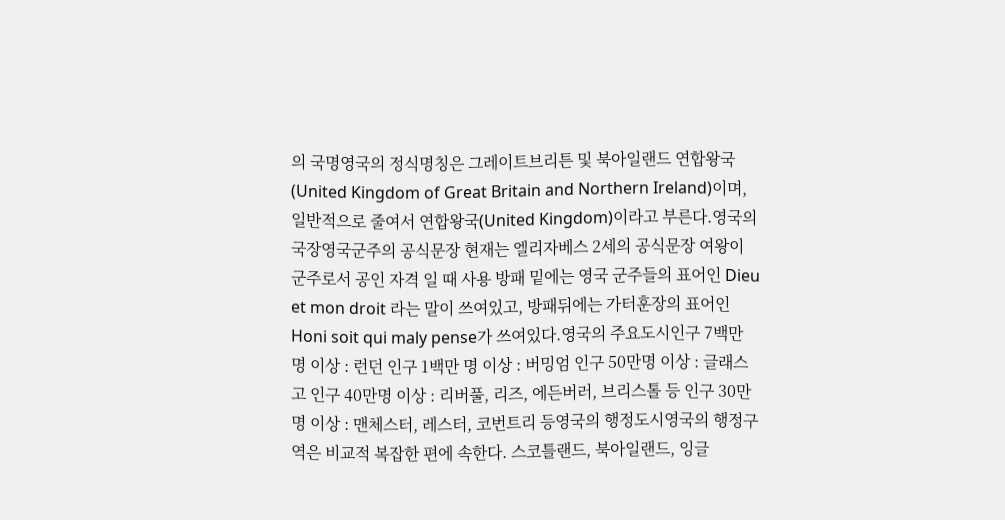의 국명영국의 정식명칭은 그레이트브리튼 및 북아일랜드 연합왕국(United Kingdom of Great Britain and Northern Ireland)이며, 일반적으로 줄여서 연합왕국(United Kingdom)이라고 부른다.영국의 국장영국군주의 공식문장 현재는 엘리자베스 2세의 공식문장 여왕이 군주로서 공인 자격 일 때 사용 방패 밑에는 영국 군주들의 표어인 Dieu et mon droit 라는 말이 쓰여있고, 방패뒤에는 가터훈장의 표어인 Honi soit qui maly pense가 쓰여있다.영국의 주요도시인구 7백만 명 이상 : 런던 인구 1백만 명 이상 : 버밍엄 인구 50만명 이상 : 글래스고 인구 40만명 이상 : 리버풀, 리즈, 에든버러, 브리스톨 등 인구 30만명 이상 : 맨체스터, 레스터, 코번트리 등영국의 행정도시영국의 행정구역은 비교적 복잡한 편에 속한다. 스코틀랜드, 북아일랜드, 잉글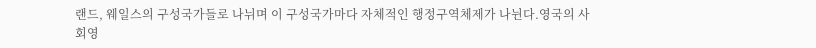랜드, 웨일스의 구성국가들로 나뉘며 이 구성국가마다 자체적인 행정구역체제가 나뉜다.영국의 사회영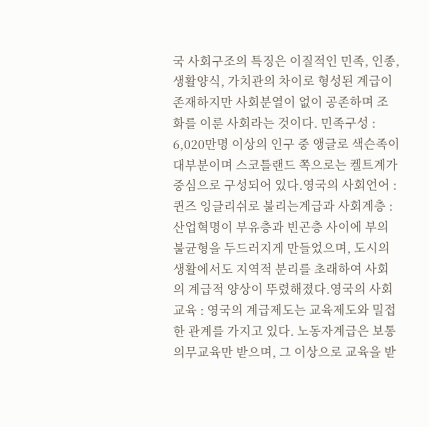국 사회구조의 특징은 이질적인 민족, 인종, 생활양식, 가치관의 차이로 형성된 계급이 존재하지만 사회분열이 없이 공존하며 조화를 이룬 사회라는 것이다. 민족구성 : 6,020만명 이상의 인구 중 앵글로 색슨족이 대부분이며 스코틀랜드 쪽으로는 켈트계가 중심으로 구성되어 있다.영국의 사회언어 : 퀸즈 잉글리쉬로 불리는계급과 사회계층 : 산업혁명이 부유층과 빈곤층 사이에 부의 불균형을 두드러지게 만들었으며, 도시의 생활에서도 지역적 분리를 초래하여 사회의 계급적 양상이 뚜렸해졌다.영국의 사회교육 : 영국의 계급제도는 교육제도와 밀접한 관계를 가지고 있다. 노동자계급은 보통 의무교육만 받으며, 그 이상으로 교육을 받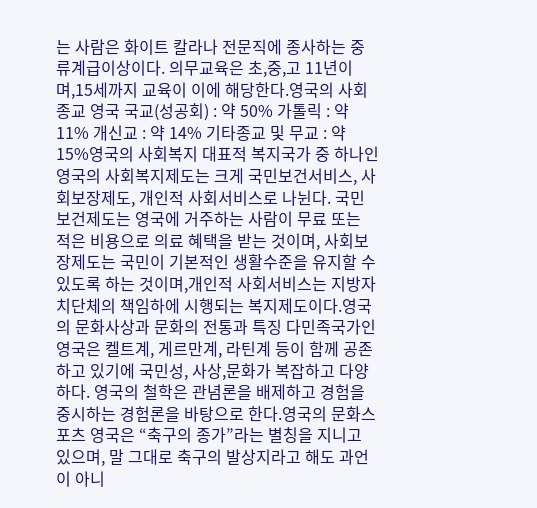는 사람은 화이트 칼라나 전문직에 종사하는 중류계급이상이다. 의무교육은 초,중,고 11년이며,15세까지 교육이 이에 해당한다.영국의 사회종교 영국 국교(성공회) : 약 50% 가톨릭 : 약 11% 개신교 : 약 14% 기타종교 및 무교 : 약 15%영국의 사회복지 대표적 복지국가 중 하나인 영국의 사회복지제도는 크게 국민보건서비스, 사회보장제도, 개인적 사회서비스로 나뉜다. 국민보건제도는 영국에 거주하는 사람이 무료 또는 적은 비용으로 의료 혜택을 받는 것이며, 사회보장제도는 국민이 기본적인 생활수준을 유지할 수 있도록 하는 것이며,개인적 사회서비스는 지방자치단체의 책임하에 시행되는 복지제도이다.영국의 문화사상과 문화의 전통과 특징 다민족국가인 영국은 켈트계, 게르만계, 라틴계 등이 함께 공존하고 있기에 국민성, 사상,문화가 복잡하고 다양하다. 영국의 철학은 관념론을 배제하고 경험을 중시하는 경험론을 바탕으로 한다.영국의 문화스포츠 영국은 “축구의 종가”라는 별칭을 지니고 있으며, 말 그대로 축구의 발상지라고 해도 과언이 아니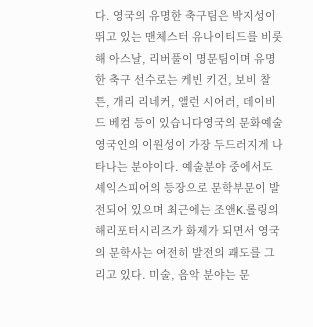다. 영국의 유명한 축구팀은 박지성이 뛰고 있는 맨체스터 유나이티드를 비롯해 아스날, 리버풀이 명문팀이며 유명한 축구 선수로는 케빈 키건, 보비 찰튼, 개리 리네커, 앨런 시어러, 데이비드 베컴 등이 있습니다영국의 문화예술 영국인의 이원성이 가장 두드러지게 나타나는 분야이다. 예술분야 중에서도 셰익스피어의 등장으로 문학부문이 발전되어 있으며 최근에는 조앤K.롤링의 해리포터시리즈가 화제가 되면서 영국의 문학사는 여전히 발전의 괘도를 그리고 있다. 미술, 음악 분야는 문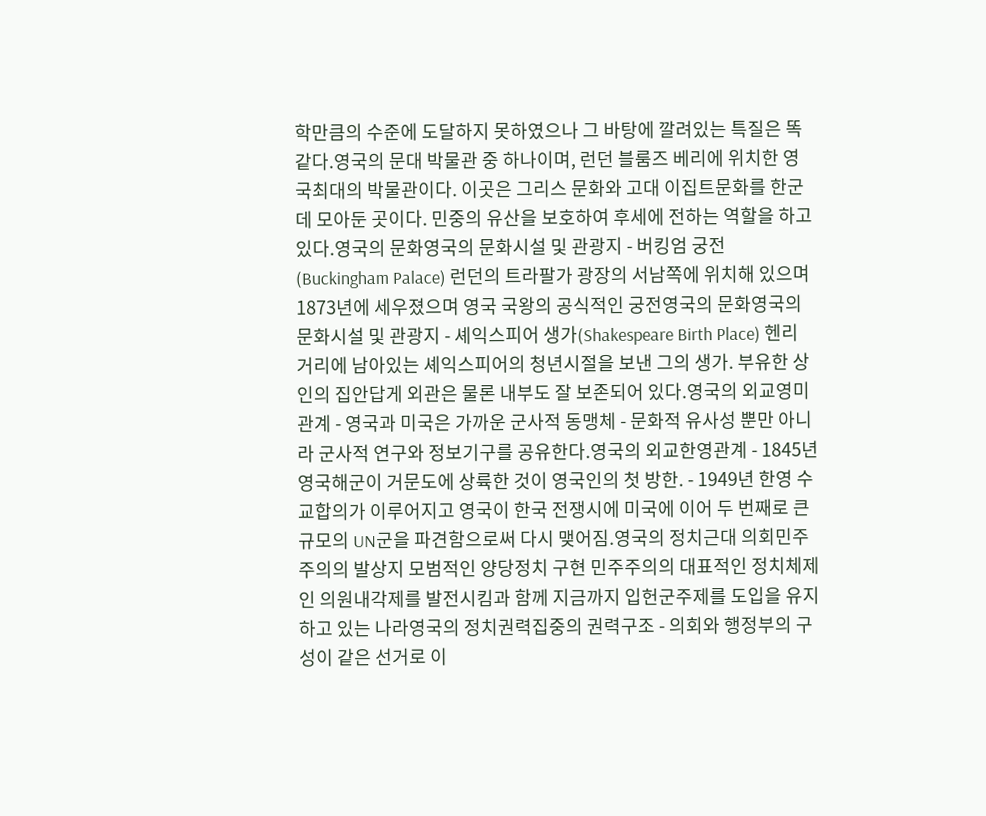학만큼의 수준에 도달하지 못하였으나 그 바탕에 깔려있는 특질은 똑같다.영국의 문대 박물관 중 하나이며, 런던 블룸즈 베리에 위치한 영국최대의 박물관이다. 이곳은 그리스 문화와 고대 이집트문화를 한군데 모아둔 곳이다. 민중의 유산을 보호하여 후세에 전하는 역할을 하고 있다.영국의 문화영국의 문화시설 및 관광지 - 버킹엄 궁전(Buckingham Palace) 런던의 트라팔가 광장의 서남쪽에 위치해 있으며 1873년에 세우졌으며 영국 국왕의 공식적인 궁전영국의 문화영국의 문화시설 및 관광지 - 셰익스피어 생가(Shakespeare Birth Place) 헨리 거리에 남아있는 셰익스피어의 청년시절을 보낸 그의 생가. 부유한 상인의 집안답게 외관은 물론 내부도 잘 보존되어 있다.영국의 외교영미관계 - 영국과 미국은 가까운 군사적 동맹체 - 문화적 유사성 뿐만 아니라 군사적 연구와 정보기구를 공유한다.영국의 외교한영관계 - 1845년 영국해군이 거문도에 상륙한 것이 영국인의 첫 방한. - 1949년 한영 수교합의가 이루어지고 영국이 한국 전쟁시에 미국에 이어 두 번째로 큰 규모의 UN군을 파견함으로써 다시 맺어짐.영국의 정치근대 의회민주주의의 발상지 모범적인 양당정치 구현 민주주의의 대표적인 정치체제인 의원내각제를 발전시킴과 함께 지금까지 입헌군주제를 도입을 유지하고 있는 나라영국의 정치권력집중의 권력구조 - 의회와 행정부의 구성이 같은 선거로 이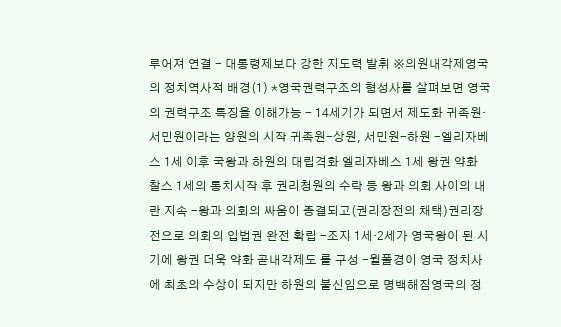루어져 연결 - 대통령제보다 강한 지도력 발휘 ※의원내각제영국의 정치역사적 배경(1) *영국권력구조의 형성사를 살펴보면 영국의 권력구조 특징을 이해가능 - 14세기가 되면서 제도화 귀족원·서민원이라는 양원의 시작 귀족원-상원, 서민원-하원 -엘리자베스 1세 이후 국왕과 하원의 대립격화 엘리자베스 1세 왕권 약화 찰스 1세의 통치시작 후 권리청원의 수락 등 왕과 의회 사이의 내란 지속 -왕과 의회의 싸움이 종결되고(권리장전의 채택)권리장전으로 의회의 입법권 완전 확립 -조지 1세·2세가 영국왕이 된 시기에 왕권 더욱 약화 곧내각제도 를 구성 -윌폴경이 영국 정치사에 최초의 수상이 되지만 하원의 불신임으로 명백해짐영국의 정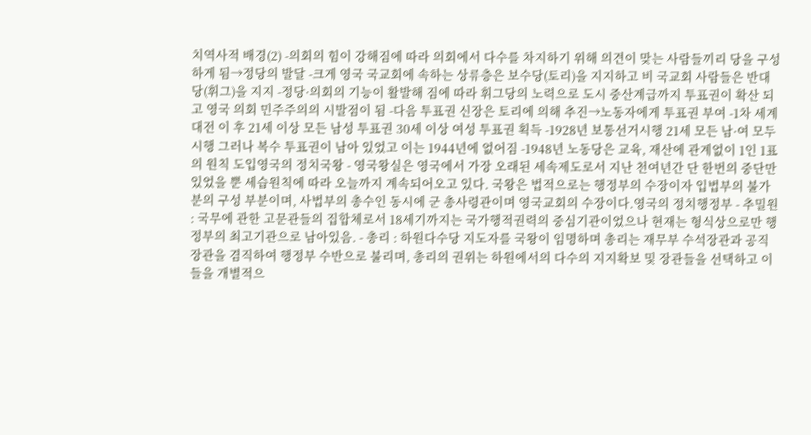치역사적 배경(2) -의회의 힘이 강해짐에 따라 의회에서 다수를 차지하기 위해 의견이 맞는 사람들끼리 당을 구성하게 됨→정당의 발달 -크게 영국 국교회에 속하는 상류층은 보수당(토리)을 지지하고 비 국교회 사람들은 반대당(휘그)을 지지 -정당·의회의 기능이 활발해 짐에 따라 휘그당의 노력으로 도시 중산계급까지 투표권이 확산 되고 영국 의회 민주주의의 시발점이 됨 -다음 투표권 신장은 토리에 의해 추진→노동자에게 투표권 부여 -1차 세계대전 이 후 21세 이상 모든 남성 투표권 30세 이상 여성 투표권 획득 -1928년 보통선거시행 21세 모든 남·여 모두 시행 그러나 복수 투표권이 남아 있었고 이는 1944년에 없어짐 -1948년 노동당은 교육, 재산에 관계없이 1인 1표의 원칙 도입영국의 정치국왕 - 영국왕실은 영국에서 가장 오래된 세속제도로서 지난 천여년간 단 한번의 중단만 있었을 뿐 세습원칙에 따라 오늘까지 계속되어오고 있다. 국왕은 법적으로는 행정부의 수장이자 입법부의 불가분의 구성 부분이며, 사법부의 총수인 동시에 군 총사령관이며 영국교회의 수장이다.영국의 정치행정부 - 추밀원 : 국무에 관한 고문관들의 집합체로서 18세기까지는 국가행적권력의 중심기관이었으나 현재는 형식상으로만 행정부의 최고기관으로 남아있음. - 총리 : 하원다수당 지도자를 국왕이 임명하며 총리는 재무부 수석장관과 공직장관을 겸직하여 행정부 수반으로 불리며, 총리의 권위는 하원에서의 다수의 지지확보 및 장관들을 선택하고 이들을 개별적으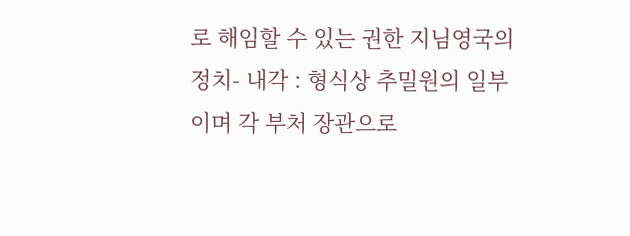로 해임할 수 있는 권한 지님영국의 정치- 내각 : 형식상 추밀원의 일부이며 각 부처 장관으로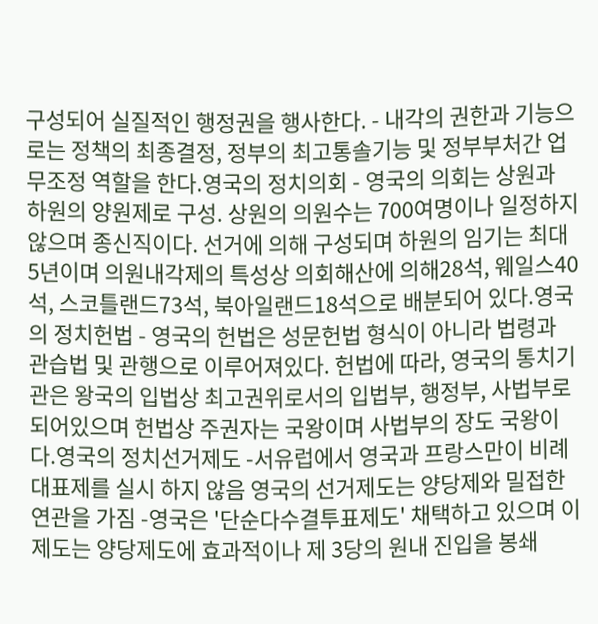구성되어 실질적인 행정권을 행사한다. - 내각의 권한과 기능으로는 정책의 최종결정, 정부의 최고통솔기능 및 정부부처간 업무조정 역할을 한다.영국의 정치의회 - 영국의 의회는 상원과 하원의 양원제로 구성. 상원의 의원수는 700여명이나 일정하지 않으며 종신직이다. 선거에 의해 구성되며 하원의 임기는 최대 5년이며 의원내각제의 특성상 의회해산에 의해28석, 웨일스40석, 스코틀랜드73석, 북아일랜드18석으로 배분되어 있다.영국의 정치헌법 - 영국의 헌법은 성문헌법 형식이 아니라 법령과 관습법 및 관행으로 이루어져있다. 헌법에 따라, 영국의 통치기관은 왕국의 입법상 최고권위로서의 입법부, 행정부, 사법부로 되어있으며 헌법상 주권자는 국왕이며 사법부의 장도 국왕이다.영국의 정치선거제도 -서유럽에서 영국과 프랑스만이 비례대표제를 실시 하지 않음 영국의 선거제도는 양당제와 밀접한 연관을 가짐 -영국은 '단순다수결투표제도' 채택하고 있으며 이 제도는 양당제도에 효과적이나 제 3당의 원내 진입을 봉쇄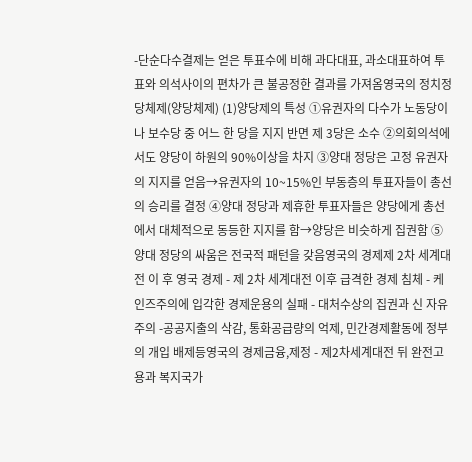-단순다수결제는 얻은 투표수에 비해 과다대표, 과소대표하여 투표와 의석사이의 편차가 큰 불공정한 결과를 가져옴영국의 정치정당체제(양당체제) (1)양당제의 특성 ①유권자의 다수가 노동당이나 보수당 중 어느 한 당을 지지 반면 제 3당은 소수 ②의회의석에서도 양당이 하원의 90%이상을 차지 ③양대 정당은 고정 유권자의 지지를 얻음→유권자의 10~15%인 부동층의 투표자들이 총선의 승리를 결정 ④양대 정당과 제휴한 투표자들은 양당에게 총선에서 대체적으로 동등한 지지를 함→양당은 비슷하게 집권함 ⑤양대 정당의 싸움은 전국적 패턴을 갖음영국의 경제제 2차 세계대전 이 후 영국 경제 - 제 2차 세계대전 이후 급격한 경제 침체 - 케인즈주의에 입각한 경제운용의 실패 - 대처수상의 집권과 신 자유주의 -공공지출의 삭감, 통화공급량의 억제, 민간경제활동에 정부의 개입 배제등영국의 경제금융,제정 - 제2차세계대전 뒤 완전고용과 복지국가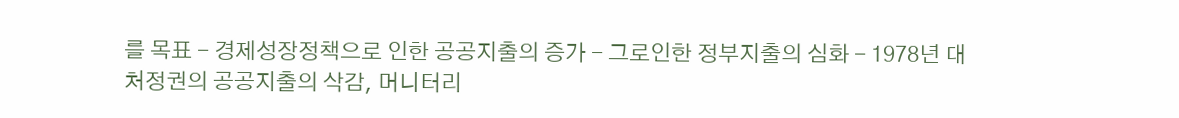를 목표 - 경제성장정책으로 인한 공공지출의 증가 - 그로인한 정부지출의 심화 - 1978년 대처정권의 공공지출의 삭감, 머니터리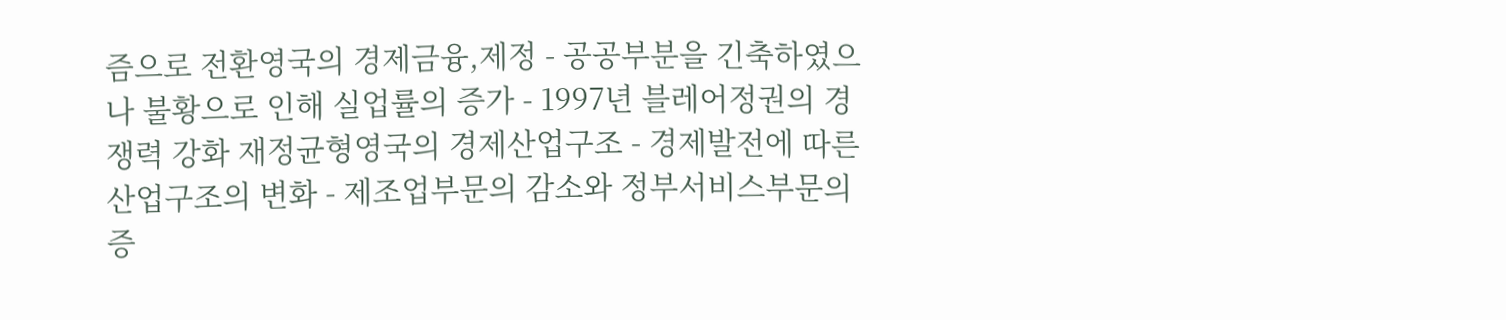즘으로 전환영국의 경제금융,제정 - 공공부분을 긴축하였으나 불황으로 인해 실업률의 증가 - 1997년 블레어정권의 경쟁력 강화 재정균형영국의 경제산업구조 - 경제발전에 따른 산업구조의 변화 - 제조업부문의 감소와 정부서비스부문의 증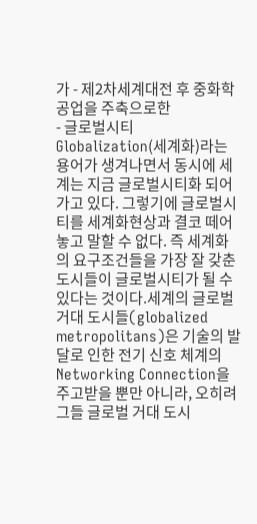가 - 제2차세계대전 후 중화학공업을 주축으로한
- 글로벌시티Globalization(세계화)라는 용어가 생겨나면서 동시에 세계는 지금 글로벌시티화 되어가고 있다. 그렇기에 글로벌시티를 세계화현상과 결코 떼어놓고 말할 수 없다. 즉 세계화의 요구조건들을 가장 잘 갖춘 도시들이 글로벌시티가 될 수 있다는 것이다.세계의 글로벌 거대 도시들(globalized metropolitans)은 기술의 발달로 인한 전기 신호 체계의 Networking Connection을 주고받을 뿐만 아니라, 오히려 그들 글로벌 거대 도시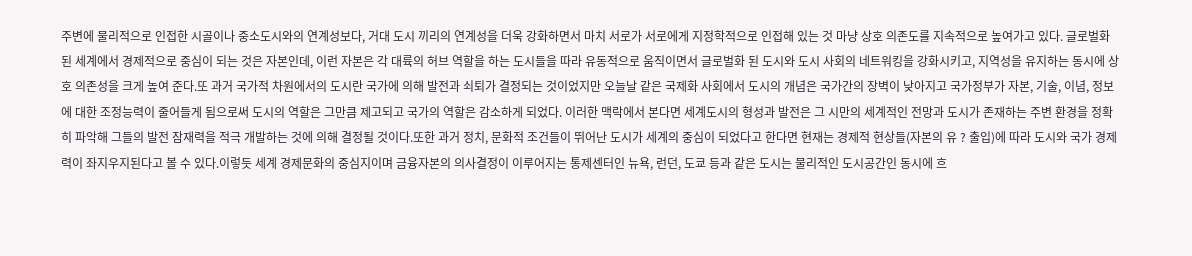주변에 물리적으로 인접한 시골이나 중소도시와의 연계성보다, 거대 도시 끼리의 연계성을 더욱 강화하면서 마치 서로가 서로에게 지정학적으로 인접해 있는 것 마냥 상호 의존도를 지속적으로 높여가고 있다. 글로벌화 된 세계에서 경제적으로 중심이 되는 것은 자본인데, 이런 자본은 각 대륙의 허브 역할을 하는 도시들을 따라 유동적으로 움직이면서 글로벌화 된 도시와 도시 사회의 네트워킹을 강화시키고, 지역성을 유지하는 동시에 상호 의존성을 크게 높여 준다.또 과거 국가적 차원에서의 도시란 국가에 의해 발전과 쇠퇴가 결정되는 것이었지만 오늘날 같은 국제화 사회에서 도시의 개념은 국가간의 장벽이 낮아지고 국가정부가 자본, 기술, 이념, 정보에 대한 조정능력이 줄어들게 됨으로써 도시의 역할은 그만큼 제고되고 국가의 역할은 감소하게 되었다. 이러한 맥락에서 본다면 세계도시의 형성과 발전은 그 시만의 세계적인 전망과 도시가 존재하는 주변 환경을 정확히 파악해 그들의 발전 잠재력을 적극 개발하는 것에 의해 결정될 것이다.또한 과거 정치, 문화적 조건들이 뛰어난 도시가 세계의 중심이 되었다고 한다면 현재는 경제적 현상들(자본의 유 ? 출입)에 따라 도시와 국가 경제력이 좌지우지된다고 볼 수 있다.이렇듯 세계 경제문화의 중심지이며 금융자본의 의사결정이 이루어지는 통제센터인 뉴욕, 런던, 도쿄 등과 같은 도시는 물리적인 도시공간인 동시에 흐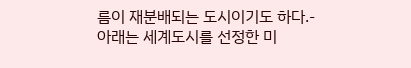름이 재분배되는 도시이기도 하다.- 아래는 세계도시를 선정한 미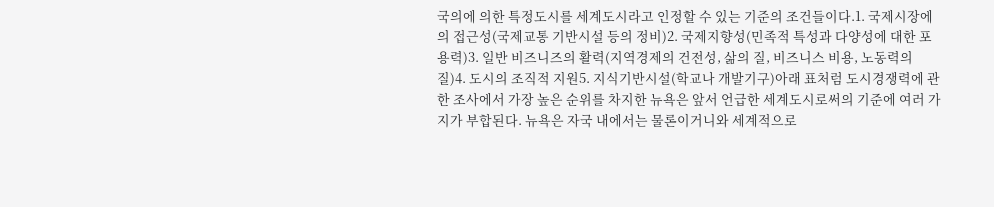국의에 의한 특정도시를 세계도시라고 인정할 수 있는 기준의 조건들이다.1. 국제시장에의 접근성(국제교통 기반시설 등의 정비)2. 국제지향성(민족적 특성과 다양성에 대한 포용력)3. 일반 비즈니즈의 활력(지역경제의 건전성, 삶의 질, 비즈니스 비용, 노동력의 질)4. 도시의 조직적 지원5. 지식기반시설(학교나 개발기구)아래 표처럼 도시경쟁력에 관한 조사에서 가장 높은 순위를 차지한 뉴욕은 앞서 언급한 세계도시로써의 기준에 여러 가지가 부합된다. 뉴욕은 자국 내에서는 물론이거니와 세계적으로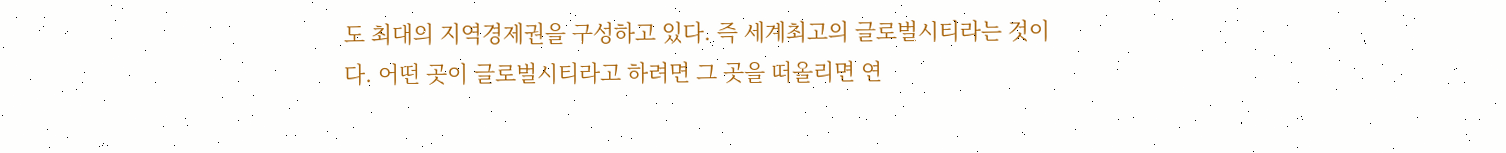도 최대의 지역경제권을 구성하고 있다. 즉 세계최고의 글로벌시티라는 것이다. 어떤 곳이 글로벌시티라고 하려면 그 곳을 떠올리면 연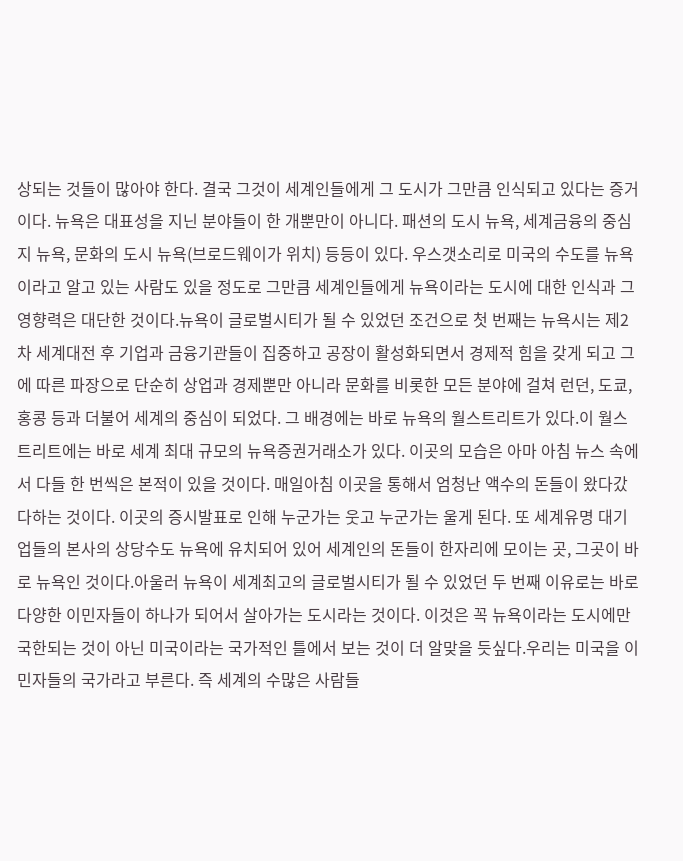상되는 것들이 많아야 한다. 결국 그것이 세계인들에게 그 도시가 그만큼 인식되고 있다는 증거이다. 뉴욕은 대표성을 지닌 분야들이 한 개뿐만이 아니다. 패션의 도시 뉴욕, 세계금융의 중심지 뉴욕, 문화의 도시 뉴욕(브로드웨이가 위치) 등등이 있다. 우스갯소리로 미국의 수도를 뉴욕이라고 알고 있는 사람도 있을 정도로 그만큼 세계인들에게 뉴욕이라는 도시에 대한 인식과 그 영향력은 대단한 것이다.뉴욕이 글로벌시티가 될 수 있었던 조건으로 첫 번째는 뉴욕시는 제2차 세계대전 후 기업과 금융기관들이 집중하고 공장이 활성화되면서 경제적 힘을 갖게 되고 그에 따른 파장으로 단순히 상업과 경제뿐만 아니라 문화를 비롯한 모든 분야에 걸쳐 런던, 도쿄, 홍콩 등과 더불어 세계의 중심이 되었다. 그 배경에는 바로 뉴욕의 월스트리트가 있다.이 월스트리트에는 바로 세계 최대 규모의 뉴욕증권거래소가 있다. 이곳의 모습은 아마 아침 뉴스 속에서 다들 한 번씩은 본적이 있을 것이다. 매일아침 이곳을 통해서 엄청난 액수의 돈들이 왔다갔다하는 것이다. 이곳의 증시발표로 인해 누군가는 웃고 누군가는 울게 된다. 또 세계유명 대기업들의 본사의 상당수도 뉴욕에 유치되어 있어 세계인의 돈들이 한자리에 모이는 곳, 그곳이 바로 뉴욕인 것이다.아울러 뉴욕이 세계최고의 글로벌시티가 될 수 있었던 두 번째 이유로는 바로 다양한 이민자들이 하나가 되어서 살아가는 도시라는 것이다. 이것은 꼭 뉴욕이라는 도시에만 국한되는 것이 아닌 미국이라는 국가적인 틀에서 보는 것이 더 알맞을 듯싶다.우리는 미국을 이민자들의 국가라고 부른다. 즉 세계의 수많은 사람들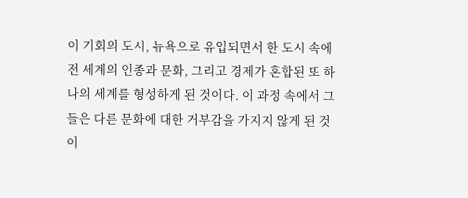이 기회의 도시, 뉴욕으로 유입되면서 한 도시 속에 전 세계의 인종과 문화, 그리고 경제가 혼합된 또 하나의 세계를 형성하게 된 것이다. 이 과정 속에서 그들은 다른 문화에 대한 거부감을 가지지 않게 된 것이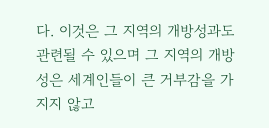다. 이것은 그 지역의 개방성과도 관련될 수 있으며 그 지역의 개방성은 세계인들이 큰 거부감을 가지지 않고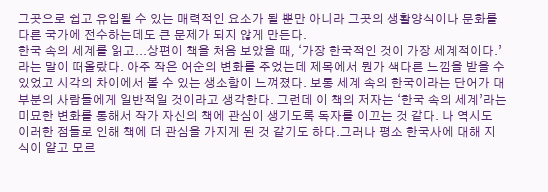그곳으로 쉽고 유입될 수 있는 매력적인 요소가 될 뿐만 아니라 그곳의 생활양식이나 문화를 다른 국가에 전수하는데도 큰 문제가 되지 않게 만든다.
한국 속의 세계를 읽고...상편이 책을 처음 보았을 때, ‘가장 한국적인 것이 가장 세계적이다.’라는 말이 떠올랐다. 아주 작은 어순의 변화를 주었는데 제목에서 뭔가 색다른 느낌을 받을 수 있었고 시각의 차이에서 볼 수 있는 생소함이 느껴졌다. 보통 세계 속의 한국이라는 단어가 대부분의 사람들에게 일반적일 것이라고 생각한다. 그런데 이 책의 저자는 ‘한국 속의 세계’라는 미묘한 변화를 통해서 작가 자신의 책에 관심이 생기도록 독자를 이끄는 것 같다. 나 역시도 이러한 점들로 인해 책에 더 관심을 가지게 된 것 같기도 하다.그러나 평소 한국사에 대해 지식이 얕고 모르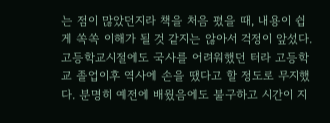는 점이 많았던지라 책을 처음 폈을 때, 내용이 쉽게 쏙쏙 이해가 될 것 같지는 않아서 걱정이 앞섰다. 고등학교시절에도 국사를 어려워했던 터라 고등학교 졸업이후 역사에 손을 땠다고 할 정도로 무지했다. 분명히 예전에 배웠음에도 불구하고 시간이 지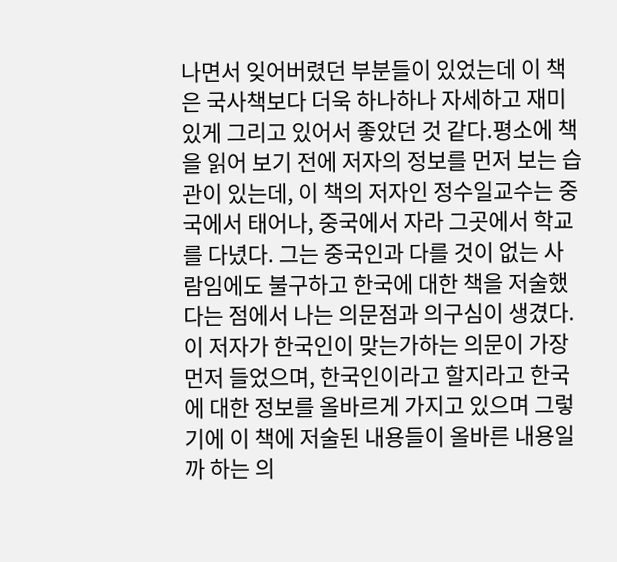나면서 잊어버렸던 부분들이 있었는데 이 책은 국사책보다 더욱 하나하나 자세하고 재미있게 그리고 있어서 좋았던 것 같다.평소에 책을 읽어 보기 전에 저자의 정보를 먼저 보는 습관이 있는데, 이 책의 저자인 정수일교수는 중국에서 태어나, 중국에서 자라 그곳에서 학교를 다녔다. 그는 중국인과 다를 것이 없는 사람임에도 불구하고 한국에 대한 책을 저술했다는 점에서 나는 의문점과 의구심이 생겼다. 이 저자가 한국인이 맞는가하는 의문이 가장 먼저 들었으며, 한국인이라고 할지라고 한국에 대한 정보를 올바르게 가지고 있으며 그렇기에 이 책에 저술된 내용들이 올바른 내용일까 하는 의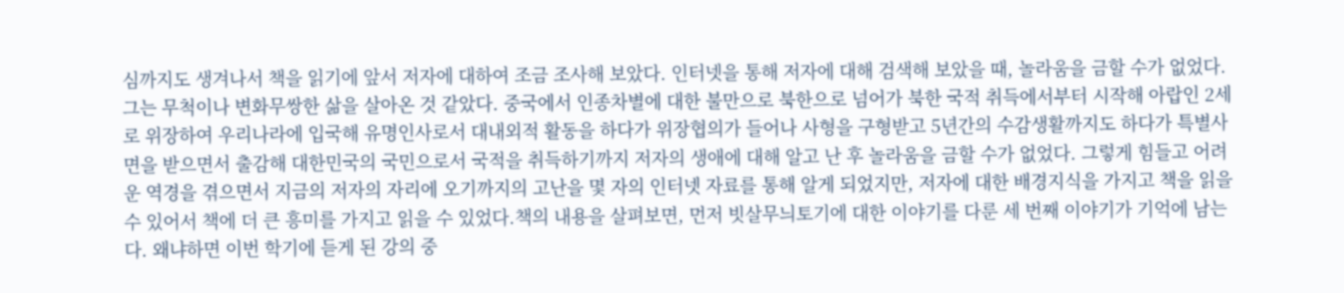심까지도 생겨나서 책을 읽기에 앞서 저자에 대하여 조금 조사해 보았다. 인터넷을 통해 저자에 대해 검색해 보았을 때, 놀라움을 금할 수가 없었다. 그는 무척이나 변화무쌍한 삶을 살아온 것 같았다. 중국에서 인종차별에 대한 불만으로 북한으로 넘어가 북한 국적 취득에서부터 시작해 아랍인 2세로 위장하여 우리나라에 입국해 유명인사로서 대내외적 활동을 하다가 위장협의가 들어나 사형을 구형받고 5년간의 수감생활까지도 하다가 특별사면을 받으면서 출감해 대한민국의 국민으로서 국적을 취득하기까지 저자의 생애에 대해 알고 난 후 놀라움을 금할 수가 없었다. 그렇게 힘들고 어려운 역경을 겪으면서 지금의 저자의 자리에 오기까지의 고난을 몇 자의 인터넷 자료를 통해 알게 되었지만, 저자에 대한 배경지식을 가지고 책을 읽을 수 있어서 책에 더 큰 흥미를 가지고 읽을 수 있었다.책의 내용을 살펴보면, 먼저 빗살무늬토기에 대한 이야기를 다룬 세 번째 이야기가 기억에 남는다. 왜냐하면 이번 학기에 듣게 된 강의 중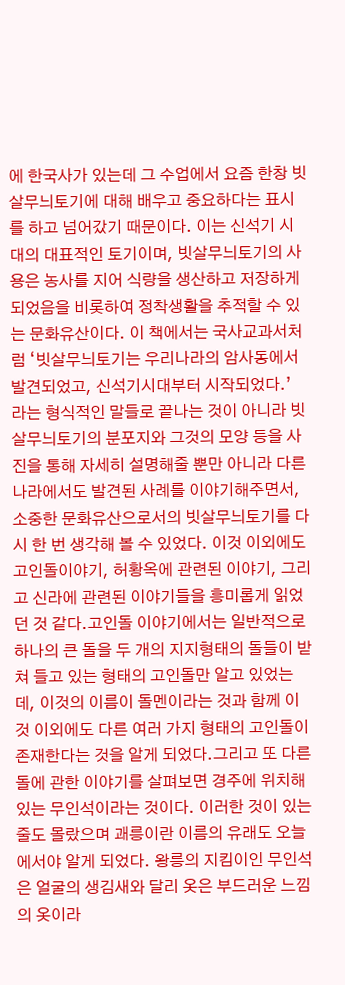에 한국사가 있는데 그 수업에서 요즘 한창 빗살무늬토기에 대해 배우고 중요하다는 표시를 하고 넘어갔기 때문이다. 이는 신석기 시대의 대표적인 토기이며, 빗살무늬토기의 사용은 농사를 지어 식량을 생산하고 저장하게 되었음을 비롯하여 정착생활을 추적할 수 있는 문화유산이다. 이 책에서는 국사교과서처럼 ‘빗살무늬토기는 우리나라의 암사동에서 발견되었고, 신석기시대부터 시작되었다.’ 라는 형식적인 말들로 끝나는 것이 아니라 빗살무늬토기의 분포지와 그것의 모양 등을 사진을 통해 자세히 설명해줄 뿐만 아니라 다른 나라에서도 발견된 사례를 이야기해주면서, 소중한 문화유산으로서의 빗살무늬토기를 다시 한 번 생각해 볼 수 있었다. 이것 이외에도 고인돌이야기, 허황옥에 관련된 이야기, 그리고 신라에 관련된 이야기들을 흥미롭게 읽었던 것 같다.고인돌 이야기에서는 일반적으로 하나의 큰 돌을 두 개의 지지형태의 돌들이 받쳐 들고 있는 형태의 고인돌만 알고 있었는데, 이것의 이름이 돌멘이라는 것과 함께 이것 이외에도 다른 여러 가지 형태의 고인돌이 존재한다는 것을 알게 되었다.그리고 또 다른 돌에 관한 이야기를 살펴보면 경주에 위치해있는 무인석이라는 것이다. 이러한 것이 있는 줄도 몰랐으며 괘릉이란 이름의 유래도 오늘에서야 알게 되었다. 왕릉의 지킴이인 무인석은 얼굴의 생김새와 달리 옷은 부드러운 느낌의 옷이라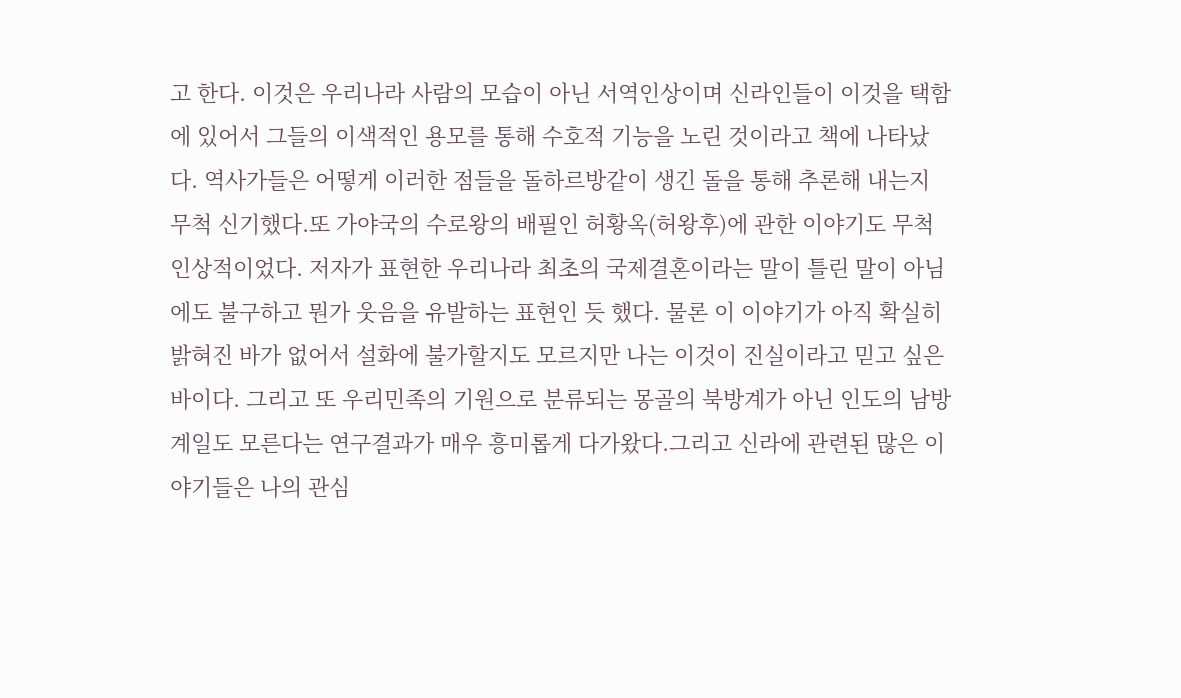고 한다. 이것은 우리나라 사람의 모습이 아닌 서역인상이며 신라인들이 이것을 택함에 있어서 그들의 이색적인 용모를 통해 수호적 기능을 노린 것이라고 책에 나타났다. 역사가들은 어떻게 이러한 점들을 돌하르방같이 생긴 돌을 통해 추론해 내는지 무척 신기했다.또 가야국의 수로왕의 배필인 허황옥(허왕후)에 관한 이야기도 무척 인상적이었다. 저자가 표현한 우리나라 최초의 국제결혼이라는 말이 틀린 말이 아님에도 불구하고 뭔가 웃음을 유발하는 표현인 듯 했다. 물론 이 이야기가 아직 확실히 밝혀진 바가 없어서 설화에 불가할지도 모르지만 나는 이것이 진실이라고 믿고 싶은 바이다. 그리고 또 우리민족의 기원으로 분류되는 몽골의 북방계가 아닌 인도의 남방계일도 모른다는 연구결과가 매우 흥미롭게 다가왔다.그리고 신라에 관련된 많은 이야기들은 나의 관심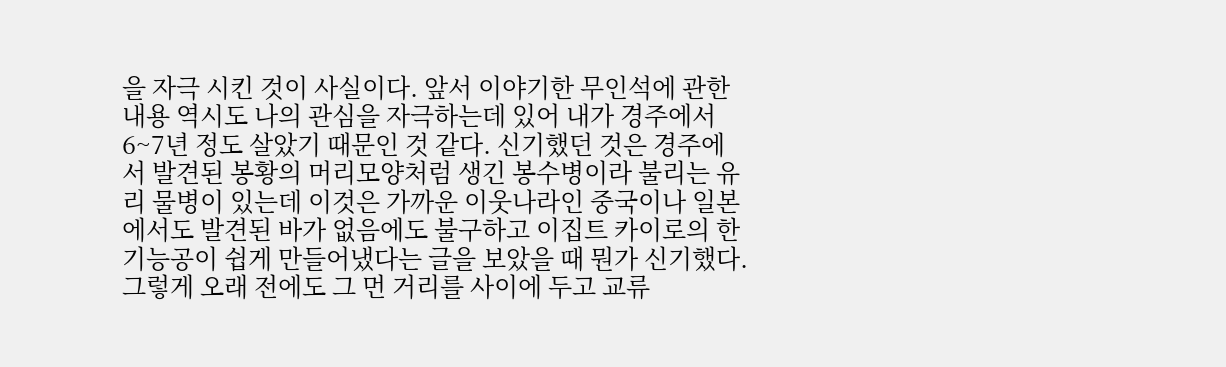을 자극 시킨 것이 사실이다. 앞서 이야기한 무인석에 관한 내용 역시도 나의 관심을 자극하는데 있어 내가 경주에서 6~7년 정도 살았기 때문인 것 같다. 신기했던 것은 경주에서 발견된 봉황의 머리모양처럼 생긴 봉수병이라 불리는 유리 물병이 있는데 이것은 가까운 이웃나라인 중국이나 일본에서도 발견된 바가 없음에도 불구하고 이집트 카이로의 한 기능공이 쉽게 만들어냈다는 글을 보았을 때 뭔가 신기했다. 그렇게 오래 전에도 그 먼 거리를 사이에 두고 교류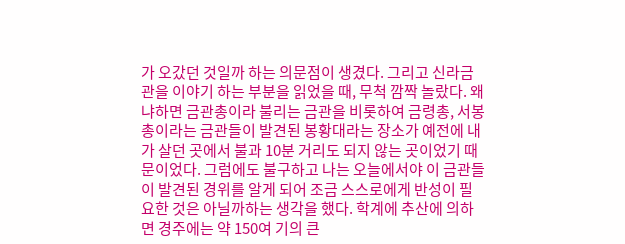가 오갔던 것일까 하는 의문점이 생겼다. 그리고 신라금관을 이야기 하는 부분을 읽었을 때, 무척 깜짝 놀랐다. 왜냐하면 금관총이라 불리는 금관을 비롯하여 금령총, 서봉총이라는 금관들이 발견된 봉황대라는 장소가 예전에 내가 살던 곳에서 불과 10분 거리도 되지 않는 곳이었기 때문이었다. 그럼에도 불구하고 나는 오늘에서야 이 금관들이 발견된 경위를 알게 되어 조금 스스로에게 반성이 필요한 것은 아닐까하는 생각을 했다. 학계에 추산에 의하면 경주에는 약 150여 기의 큰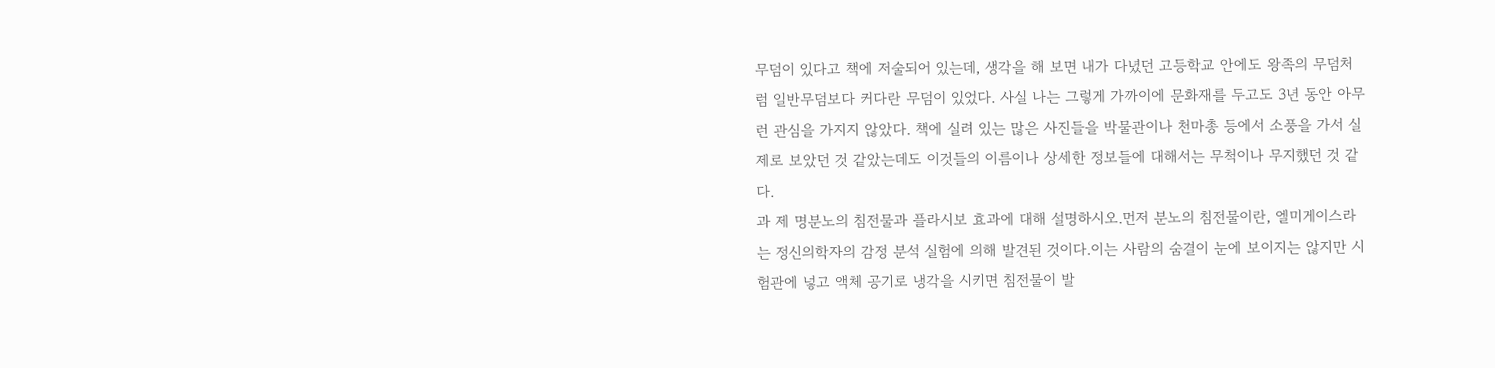무덤이 있다고 책에 저술되어 있는데, 생각을 해 보면 내가 다녔던 고등학교 안에도 왕족의 무덤처럼 일반무덤보다 커다란 무덤이 있었다. 사실 나는 그렇게 가까이에 문화재를 두고도 3년 동안 아무런 관심을 가지지 않았다. 책에 실려 있는 많은 사진들을 박물관이나 천마총 등에서 소풍을 가서 실제로 보았던 것 같았는데도 이것들의 이름이나 상세한 정보들에 대해서는 무척이나 무지했던 것 같다.
과 제 명분노의 침전물과 플라시보 효과에 대해 설명하시오.먼저 분노의 침전물이란, 엘미게이스라는 정신의학자의 감정 분석 실험에 의해 발견된 것이다.이는 사람의 숨결이 눈에 보이지는 않지만 시험관에 넣고 액체 공기로 냉각을 시키면 침전물이 발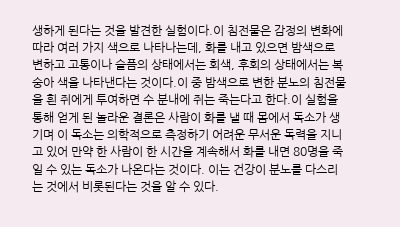생하게 된다는 것을 발견한 실험이다.이 침전물은 감정의 변화에 따라 여러 가지 색으로 나타나는데, 화를 내고 있으면 밤색으로 변하고 고통이나 슬픔의 상태에서는 회색, 후회의 상태에서는 복숭아 색을 나타낸다는 것이다.이 중 밤색으로 변한 분노의 침전물을 흰 쥐에게 투여하면 수 분내에 쥐는 죽는다고 한다.이 실험을 통해 얻게 된 놀라운 결론은 사람이 화를 낼 때 몸에서 독소가 생기며 이 독소는 의학적으로 측정하기 어려운 무서운 독력을 지니고 있어 만약 한 사람이 한 시간을 계속해서 화를 내면 80명을 죽일 수 있는 독소가 나온다는 것이다. 이는 건강이 분노를 다스리는 것에서 비롯된다는 것을 알 수 있다.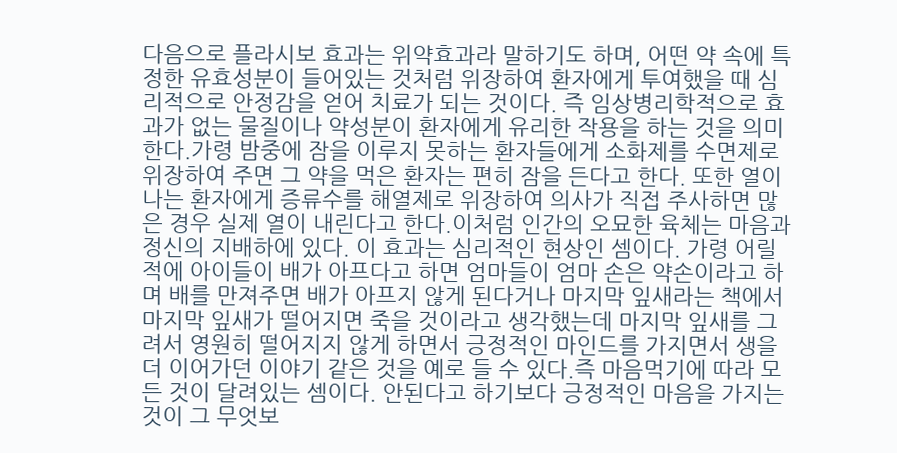다음으로 플라시보 효과는 위약효과라 말하기도 하며, 어떤 약 속에 특정한 유효성분이 들어있는 것처럼 위장하여 환자에게 투여했을 때 심리적으로 안정감을 얻어 치료가 되는 것이다. 즉 임상병리학적으로 효과가 없는 물질이나 약성분이 환자에게 유리한 작용을 하는 것을 의미한다.가령 밤중에 잠을 이루지 못하는 환자들에게 소화제를 수면제로 위장하여 주면 그 약을 먹은 환자는 편히 잠을 든다고 한다. 또한 열이 나는 환자에게 증류수를 해열제로 위장하여 의사가 직접 주사하면 많은 경우 실제 열이 내린다고 한다.이처럼 인간의 오묘한 육체는 마음과 정신의 지배하에 있다. 이 효과는 심리적인 현상인 셈이다. 가령 어릴 적에 아이들이 배가 아프다고 하면 엄마들이 엄마 손은 약손이라고 하며 배를 만져주면 배가 아프지 않게 된다거나 마지막 잎새라는 책에서 마지막 잎새가 떨어지면 죽을 것이라고 생각했는데 마지막 잎새를 그려서 영원히 떨어지지 않게 하면서 긍정적인 마인드를 가지면서 생을 더 이어가던 이야기 같은 것을 예로 들 수 있다.즉 마음먹기에 따라 모든 것이 달려있는 셈이다. 안된다고 하기보다 긍정적인 마음을 가지는 것이 그 무엇보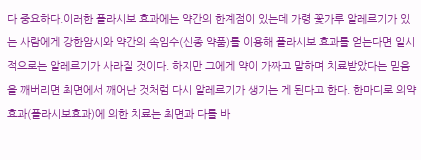다 중요하다.이러한 플라시보 효과에는 약간의 한계점이 있는데 가령 꽃가루 알레르기가 있는 사람에게 강한암시와 약간의 속임수(신종 약품)를 이용해 플라시보 효과를 얻는다면 일시적으로는 알레르기가 사라질 것이다. 하지만 그에게 약이 가짜고 말하며 치료받았다는 믿음을 깨버리면 최면에서 깨어난 것처럼 다시 알레르기가 생기는 게 된다고 한다. 한마디로 의약효과(플라시보효과)에 의한 치료는 최면과 다를 바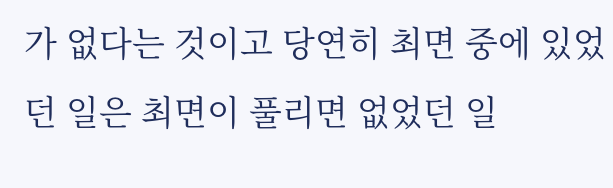가 없다는 것이고 당연히 최면 중에 있었던 일은 최면이 풀리면 없었던 일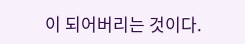이 되어버리는 것이다.